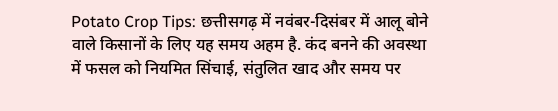Potato Crop Tips: छत्तीसगढ़ में नवंबर-दिसंबर में आलू बोने वाले किसानों के लिए यह समय अहम है. कंद बनने की अवस्था में फसल को नियमित सिंचाई, संतुलित खाद और समय पर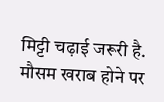मिट्टी चढ़ाई जरूरी है. मौसम खराब होने पर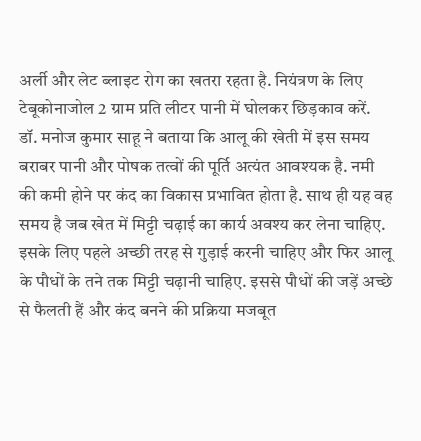अर्ली और लेट ब्लाइट रोग का खतरा रहता है. नियंत्रण के लिए टेबूकोनाजोल 2 ग्राम प्रति लीटर पानी में घोलकर छिड़काव करें.
डॉ. मनोज कुमार साहू ने बताया कि आलू की खेती में इस समय बराबर पानी और पोषक तत्वों की पूर्ति अत्यंत आवश्यक है. नमी की कमी होने पर कंद का विकास प्रभावित होता है. साथ ही यह वह समय है जब खेत में मिट्टी चढ़ाई का कार्य अवश्य कर लेना चाहिए. इसके लिए पहले अच्छी तरह से गुड़ाई करनी चाहिए और फिर आलू के पौधों के तने तक मिट्टी चढ़ानी चाहिए. इससे पौधों की जड़ें अच्छे से फैलती हैं और कंद बनने की प्रक्रिया मजबूत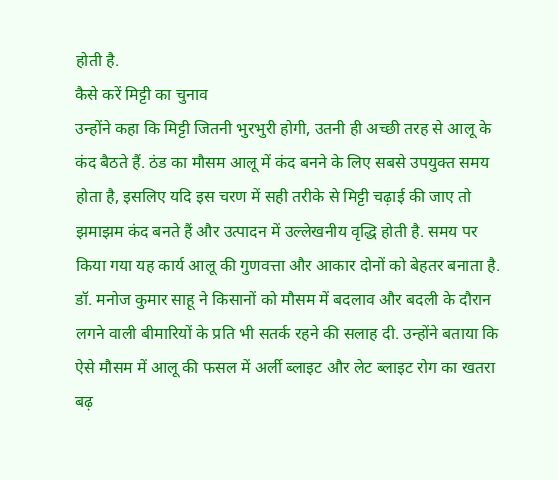होती है.
कैसे करें मिट्टी का चुनाव
उन्होंने कहा कि मिट्टी जितनी भुरभुरी होगी, उतनी ही अच्छी तरह से आलू के कंद बैठते हैं. ठंड का मौसम आलू में कंद बनने के लिए सबसे उपयुक्त समय होता है, इसलिए यदि इस चरण में सही तरीके से मिट्टी चढ़ाई की जाए तो झमाझम कंद बनते हैं और उत्पादन में उल्लेखनीय वृद्धि होती है. समय पर किया गया यह कार्य आलू की गुणवत्ता और आकार दोनों को बेहतर बनाता है. डॉ. मनोज कुमार साहू ने किसानों को मौसम में बदलाव और बदली के दौरान लगने वाली बीमारियों के प्रति भी सतर्क रहने की सलाह दी. उन्होंने बताया कि ऐसे मौसम में आलू की फसल में अर्ली ब्लाइट और लेट ब्लाइट रोग का खतरा बढ़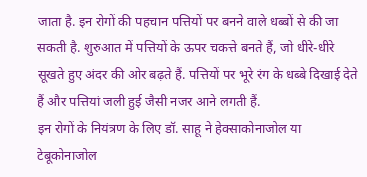जाता है. इन रोगों की पहचान पत्तियों पर बनने वाले धब्बों से की जा सकती है. शुरुआत में पत्तियों के ऊपर चकत्ते बनते हैं, जो धीरे-धीरे सूखते हुए अंदर की ओर बढ़ते हैं. पत्तियों पर भूरे रंग के धब्बे दिखाई देते हैं और पत्तियां जली हुई जैसी नजर आने लगती हैं.
इन रोगों के नियंत्रण के लिए डॉ. साहू ने हेक्साकोनाजोल या टेबूकोनाजोल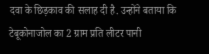दवा के छिड़काव की सलाह दी है. उन्होंने बताया कि टेबूकोनाजोल का 2 ग्राम प्रति लीटर पानी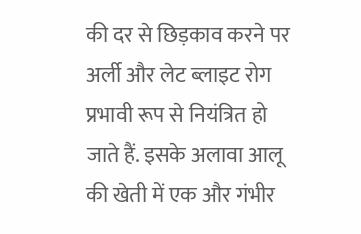की दर से छिड़काव करने पर अर्ली और लेट ब्लाइट रोग प्रभावी रूप से नियंत्रित हो जाते हैं. इसके अलावा आलू की खेती में एक और गंभीर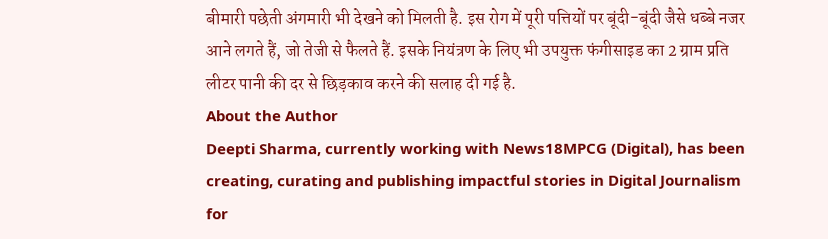बीमारी पछेती अंगमारी भी देखने को मिलती है. इस रोग में पूरी पत्तियों पर बूंदी-बूंदी जैसे धब्बे नजर आने लगते हैं, जो तेजी से फैलते हैं. इसके नियंत्रण के लिए भी उपयुक्त फंगीसाइड का 2 ग्राम प्रति लीटर पानी की दर से छिड़काव करने की सलाह दी गई है.
About the Author
Deepti Sharma, currently working with News18MPCG (Digital), has been creating, curating and publishing impactful stories in Digital Journalism for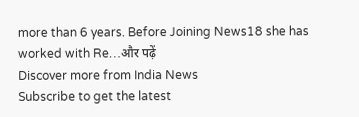more than 6 years. Before Joining News18 she has worked with Re…और पढ़ें
Discover more from India News
Subscribe to get the latest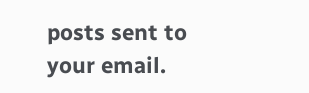posts sent to your email.